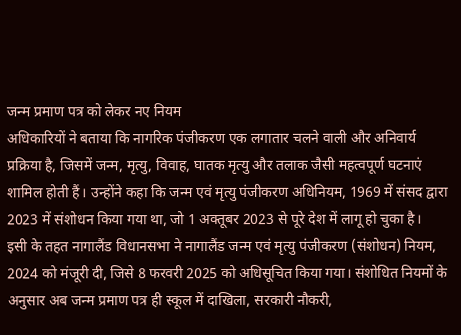जन्म प्रमाण पत्र को लेकर नए नियम
अधिकारियों ने बताया कि नागरिक पंजीकरण एक लगातार चलने वाली और अनिवार्य प्रक्रिया है, जिसमें जन्म, मृत्यु, विवाह, घातक मृत्यु और तलाक जैसी महत्वपूर्ण घटनाएं शामिल होती हैं। उन्होंने कहा कि जन्म एवं मृत्यु पंजीकरण अधिनियम, 1969 में संसद द्वारा 2023 में संशोधन किया गया था, जो 1 अक्तूबर 2023 से पूरे देश में लागू हो चुका है।
इसी के तहत नागालैंड विधानसभा ने नागालैंड जन्म एवं मृत्यु पंजीकरण (संशोधन) नियम, 2024 को मंजूरी दी, जिसे 8 फरवरी 2025 को अधिसूचित किया गया। संशोधित नियमों के अनुसार अब जन्म प्रमाण पत्र ही स्कूल में दाखिला, सरकारी नौकरी,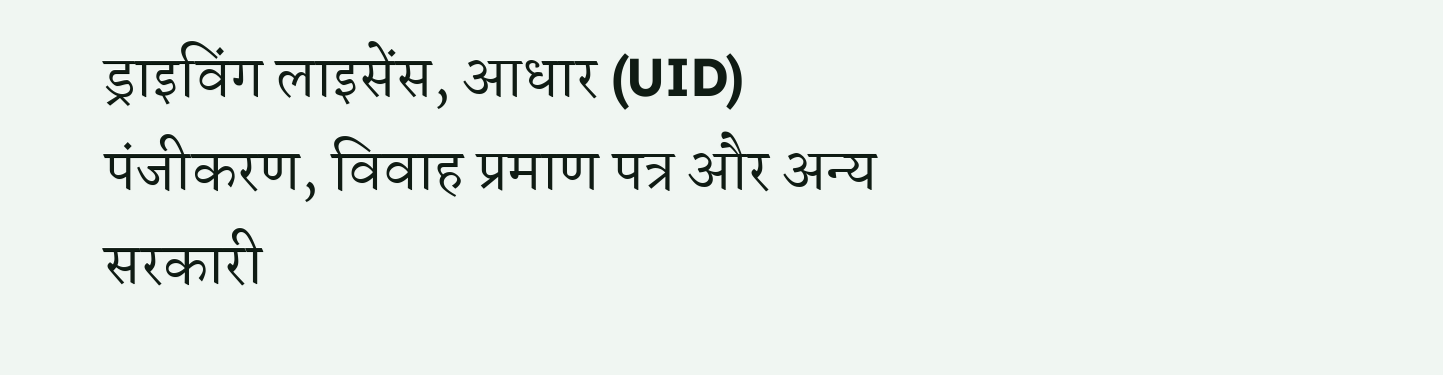ड्राइविंग लाइसेंस, आधार (UID) पंजीकरण, विवाह प्रमाण पत्र और अन्य सरकारी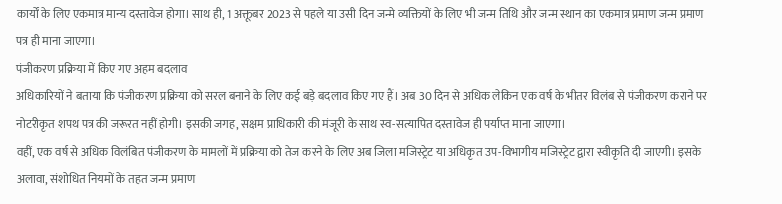कार्यों के लिए एकमात्र मान्य दस्तावेज होगा। साथ ही, 1 अक्तूबर 2023 से पहले या उसी दिन जन्मे व्यक्तियों के लिए भी जन्म तिथि और जन्म स्थान का एकमात्र प्रमाण जन्म प्रमाण पत्र ही माना जाएगा।
पंजीकरण प्रक्रिया में किए गए अहम बदलाव
अधिकारियों ने बताया कि पंजीकरण प्रक्रिया को सरल बनाने के लिए कई बड़े बदलाव किए गए हैं। अब 30 दिन से अधिक लेकिन एक वर्ष के भीतर विलंब से पंजीकरण कराने पर नोटरीकृत शपथ पत्र की जरूरत नहीं होगी। इसकी जगह, सक्षम प्राधिकारी की मंजूरी के साथ स्व-सत्यापित दस्तावेज ही पर्याप्त माना जाएगा।
वहीं, एक वर्ष से अधिक विलंबित पंजीकरण के मामलों में प्रक्रिया को तेज करने के लिए अब जिला मजिस्ट्रेट या अधिकृत उप-विभागीय मजिस्ट्रेट द्वारा स्वीकृति दी जाएगी। इसके अलावा, संशोधित नियमों के तहत जन्म प्रमाण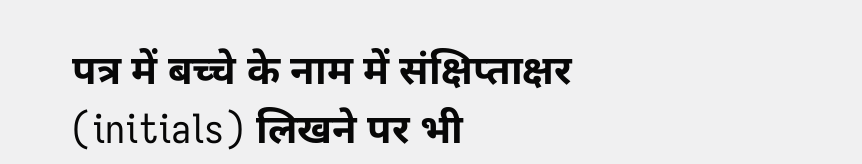पत्र में बच्चे के नाम में संक्षिप्ताक्षर (initials) लिखने पर भी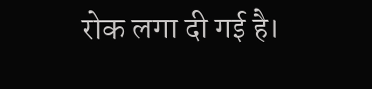रोक लगा दी गई है।